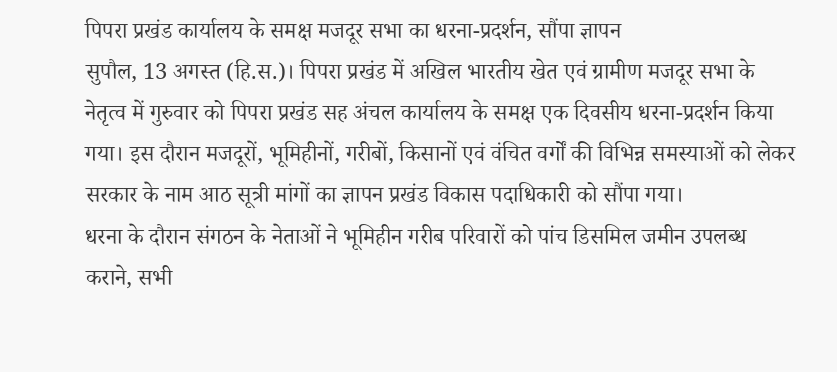पिपरा प्रखंड कार्यालय के समक्ष मजदूर सभा का धरना-प्रदर्शन, सौंपा ज्ञापन
सुपौल, 13 अगस्त (हि.स.)। पिपरा प्रखंड में अखिल भारतीय खेत एवं ग्रामीण मजदूर सभा के नेतृत्व में गुरुवार को पिपरा प्रखंड सह अंचल कार्यालय के समक्ष एक दिवसीय धरना-प्रदर्शन किया गया। इस दौरान मजदूरों, भूमिहीनों, गरीबों, किसानों एवं वंचित वर्गों की विभिन्न समस्याओं को लेकर सरकार के नाम आठ सूत्री मांगों का ज्ञापन प्रखंड विकास पदाधिकारी को सौंपा गया।
धरना के दौरान संगठन के नेताओं ने भूमिहीन गरीब परिवारों को पांच डिसमिल जमीन उपलब्ध कराने, सभी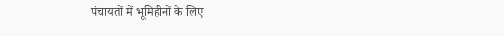पंचायतों में भूमिहीनों के लिए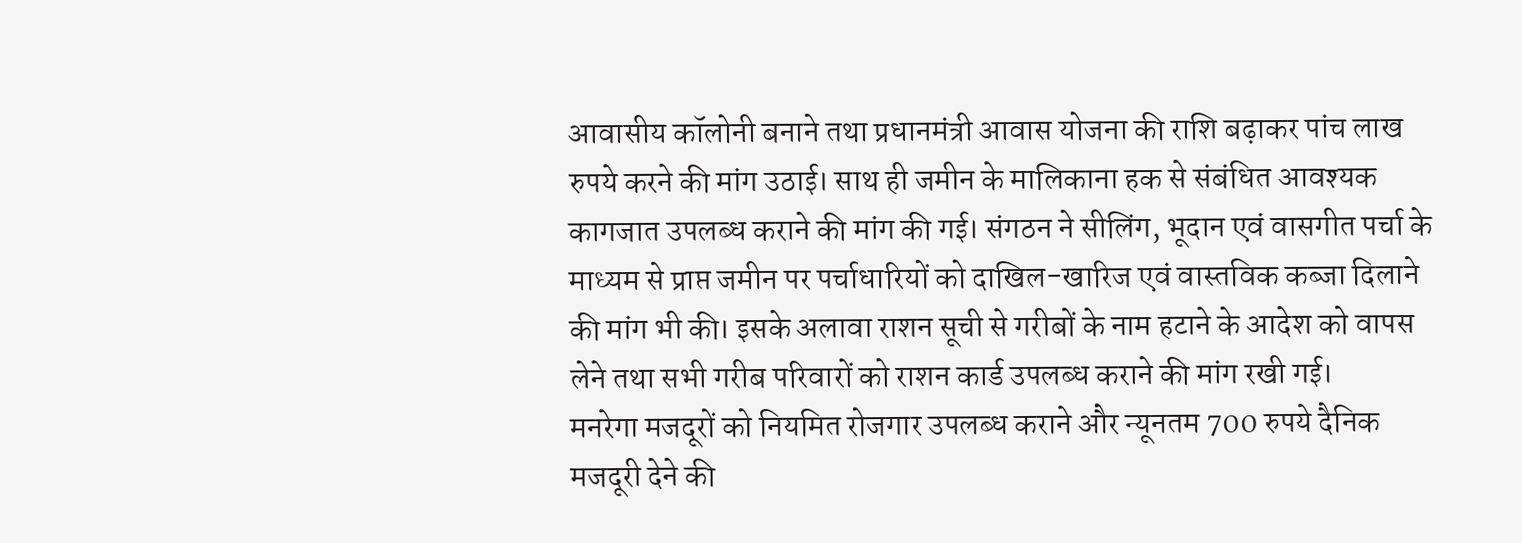आवासीय कॉलोनी बनाने तथा प्रधानमंत्री आवास योजना की राशि बढ़ाकर पांच लाख रुपये करने की मांग उठाई। साथ ही जमीन के मालिकाना हक से संबंधित आवश्यक कागजात उपलब्ध कराने की मांग की गई। संगठन ने सीलिंग, भूदान एवं वासगीत पर्चा के माध्यम से प्राप्त जमीन पर पर्चाधारियों को दाखिल-खारिज एवं वास्तविक कब्जा दिलाने की मांग भी की। इसके अलावा राशन सूची से गरीबों के नाम हटाने के आदेश को वापस लेने तथा सभी गरीब परिवारों को राशन कार्ड उपलब्ध कराने की मांग रखी गई।
मनरेगा मजदूरों को नियमित रोजगार उपलब्ध कराने और न्यूनतम 700 रुपये दैनिक मजदूरी देने की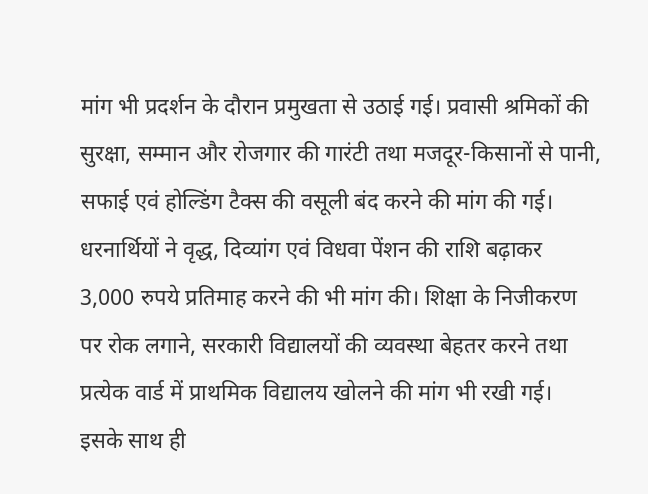मांग भी प्रदर्शन के दौरान प्रमुखता से उठाई गई। प्रवासी श्रमिकों की सुरक्षा, सम्मान और रोजगार की गारंटी तथा मजदूर-किसानों से पानी, सफाई एवं होल्डिंग टैक्स की वसूली बंद करने की मांग की गई। धरनार्थियों ने वृद्ध, दिव्यांग एवं विधवा पेंशन की राशि बढ़ाकर 3,000 रुपये प्रतिमाह करने की भी मांग की। शिक्षा के निजीकरण पर रोक लगाने, सरकारी विद्यालयों की व्यवस्था बेहतर करने तथा प्रत्येक वार्ड में प्राथमिक विद्यालय खोलने की मांग भी रखी गई।
इसके साथ ही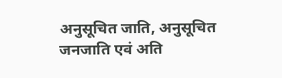अनुसूचित जाति, अनुसूचित जनजाति एवं अति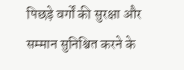पिछड़े वर्गों की सुरक्षा और सम्मान सुनिश्चित करने के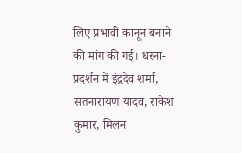लिए प्रभावी कानून बनाने की मांग की गई। धरना-प्रदर्शन में इंद्रदेव शर्मा, सतनारायण यादव, राकेश कुमार, मिलन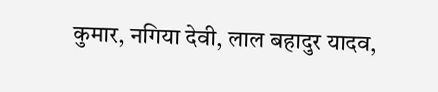कुमार, नगिया देवी, लाल बहादुर यादव,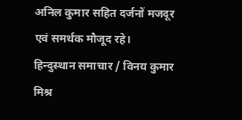अनिल कुमार सहित दर्जनों मजदूर एवं समर्थक मौजूद रहे।
हिन्दुस्थान समाचार / विनय कुमार मिश्र